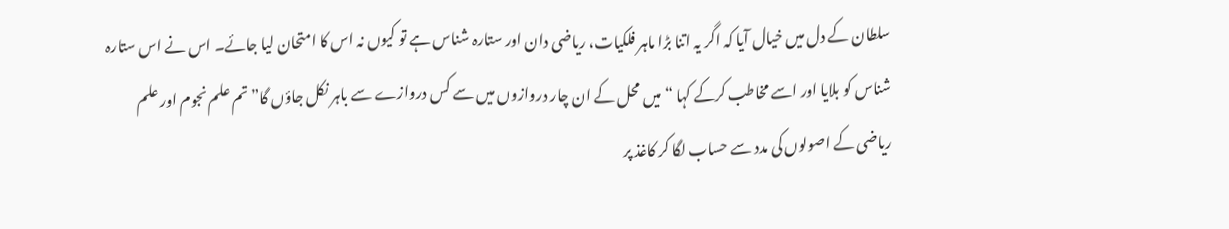سلطان کے دل میں خیال آیا کہ اگر یہ اتنا بڑا ماہر فلکیات، ریاضی دان اور ستارہ شناس ہے تو کیوں نہ اس کا امتحان لیا جائے۔ اس نے اس ستارہ شناس کو بلایا اور اسے مخاطب کرکے کہا “میں محل کے ان چار دروازوں میں سے کس دروازے سے باہر نکل جاؤں گا” تم علم نجوم اور علم ریاضی کے اصولوں کی مدد سے حساب لگا کر کاغذ پر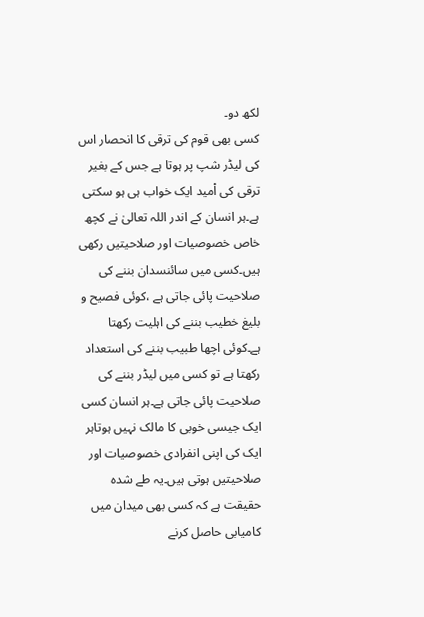لکھ دو۔
کسی بھی قوم کی ترقی کا انحصار اس کی لیڈر شپ پر ہوتا ہے جس کے بغیر ترقی کی اْمید ایک خواب ہی ہو سکتی ہے۔ہر انسان کے اندر اللہ تعالیٰ نے کچھ خاص خصوصیات اور صلاحیتیں رکھی ہیں۔کسی میں سائنسدان بننے کی صلاحیت پائی جاتی ہے ،کوئی فصیح و بلیغ خطیب بننے کی اہلیت رکھتا ہے۔کوئی اچھا طبیب بننے کی استعداد رکھتا ہے تو کسی میں لیڈر بننے کی صلاحیت پائی جاتی ہے۔ہر انسان کسی ایک جیسی خوبی کا مالک نہیں ہوتاہر ایک کی اپنی انفرادی خصوصیات اور صلاحیتیں ہوتی ہیں۔یہ طے شدہ حقیقت ہے کہ کسی بھی میدان میں کامیابی حاصل کرنے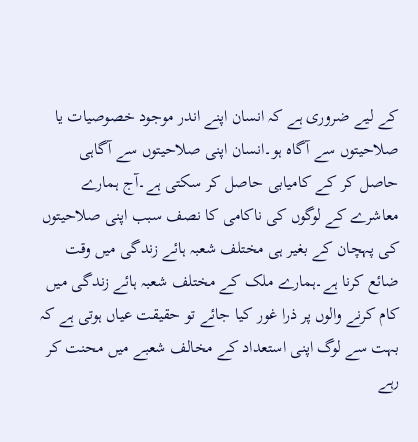کے لیے ضروری ہے کہ انسان اپنے اندر موجود خصوصیات یا صلاحیتوں سے آگاہ ہو۔انسان اپنی صلاحیتوں سے آگاہی حاصل کر کے کامیابی حاصل کر سکتی ہے۔آج ہمارے معاشرے کے لوگوں کی ناکامی کا نصف سبب اپنی صلاحیتوں کی پہچان کے بغیر ہی مختلف شعبہ ہائے زندگی میں وقت ضائع کرنا ہے۔ہمارے ملک کے مختلف شعبہ ہائے زندگی میں کام کرنے والوں پر ذرا غور کیا جائے تو حقیقت عیاں ہوتی ہے کہ بہت سے لوگ اپنی استعداد کے مخالف شعبے میں محنت کر رہے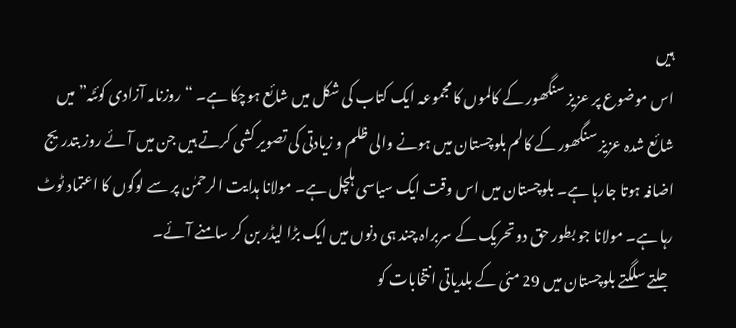ہیں
اس موضوع پر عزیز سنگھور کے کالموں کا مجموعہ ایک کتاب کی شکل میں شائع ہوچکا ہے۔ “روزنامہ آزادی کوئٹہ” میں شائع شدہ عزیز سنگھور کے کالم بلوچستان میں ہونے والی ظلم و زیادتی کی تصویر کشی کرتے ہیں جن میں آئے روز بتدریج اضافہ ہوتا جارہا ہے۔ بلوچستان میں اس وقت ایک سیاسی ہلچل ہے۔ مولانا ہدایت الرحمٰن پر سے لوگوں کا اعتماد ٹوٹ رہا ہے۔ مولانا جو بطور حق دو تحریک کے سربراہ چند ہی دنوں میں ایک بڑا لیڈر بن کر سامنے آئے۔
جلتے سلگتے بلوچستان میں 29 مئی کے بلدیاتی انتخابات کو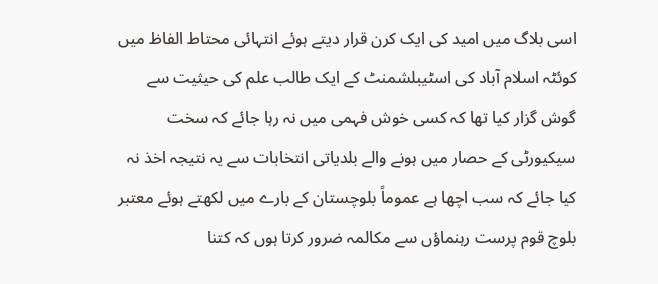اسی بلاگ میں امید کی ایک کرن قرار دیتے ہوئے انتہائی محتاط الفاظ میں کوئٹہ اسلام آباد کی اسٹیبلشمنٹ کے ایک طالب علم کی حیثیت سے گوش گزار کیا تھا کہ کسی خوش فہمی میں نہ رہا جائے کہ سخت سیکیورٹی کے حصار میں ہونے والے بلدیاتی انتخابات سے یہ نتیجہ اخذ نہ کیا جائے کہ سب اچھا ہے عموماً بلوچستان کے بارے میں لکھتے ہوئے معتبر بلوچ قوم پرست رہنماؤں سے مکالمہ ضرور کرتا ہوں کہ کتنا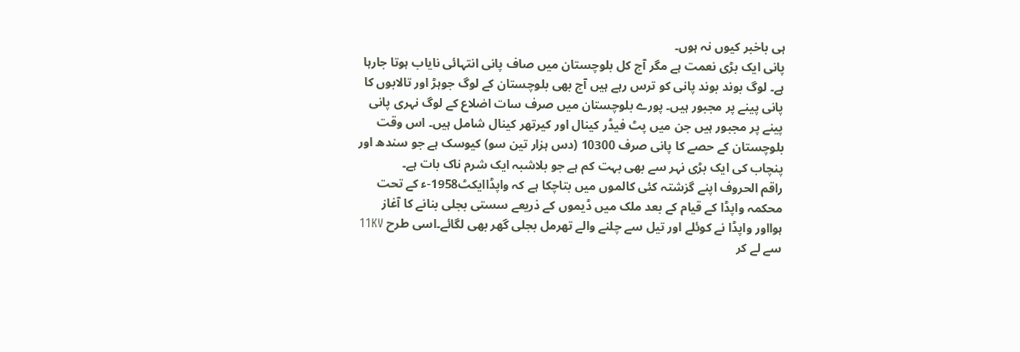ہی باخبر کیوں نہ ہوں۔
پانی ایک بڑی نعمت ہے مگر آج کل بلوچستان میں صاف پانی انتہائی نایاب ہوتا جارہا ہے۔ لوگ بوند بوند پانی کو ترس رہے ہیں آج بھی بلوچستان کے لوگ جوہڑ اور تالابوں کا پانی پینے پر مجبور ہیں۔ پورے بلوچستان میں صرف سات اضلاع کے لوگ نہری پانی پینے پر مجبور ہیں جن میں پٹ فیڈر کینال اور کیرتھر کینال شامل ہیں۔ اس وقت بلوچستان کے حصے کا پانی صرف 10300 (دس ہزار تین سو) کیوسک ہے جو سندھ اور پنچاب کی ایک بڑی نہر سے بھی بہت کم ہے جو بلاشبہ ایک شرم ناک بات ہے۔
راقم الحروف اپنے گزشتہ کئی کالموں میں بتاچکا ہے کہ واپڈاایکٹ1958-ء کے تحت محکمہ واپڈا کے قیام کے بعد ملک میں ڈیموں کے ذریعے سستی بجلی بنانے کا آغاز ہوااور واپڈا نے کوئلے اور تیل سے چلنے والے تھرمل بجلی گھر بھی لگائے۔اسی طرح 11KV سے لے کر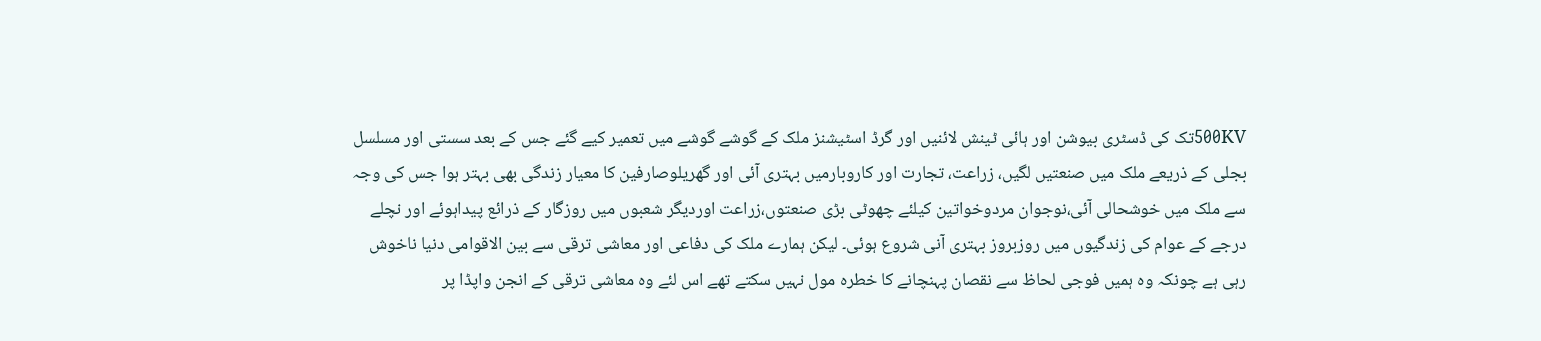500KVتک کی ڈسٹری بیوشن اور ہائی ٹینش لائنیں اور گرڈ اسٹیشنز ملک کے گوشے گوشے میں تعمیر کیے گئے جس کے بعد سستی اور مسلسل بجلی کے ذریعے ملک میں صنعتیں لگیں، زراعت، تجارت اور کاروبارمیں بہتری آئی اور گھریلوصارفین کا معیار زندگی بھی بہتر ہوا جس کی وجہ سے ملک میں خوشحالی آئی،نوجوان مردوخواتین کیلئے چھوٹی بڑی صنعتوں،زراعت اوردیگر شعبوں میں روزگار کے ذرائع پیداہوئے اور نچلے درجے کے عوام کی زندگیوں میں روزبروز بہتری آنی شروع ہوئی۔ لیکن ہمارے ملک کی دفاعی اور معاشی ترقی سے بین الاقوامی دنیا ناخوش رہی ہے چونکہ وہ ہمیں فوجی لحاظ سے نقصان پہنچانے کا خطرہ مول نہیں سکتے تھے اس لئے وہ معاشی ترقی کے انجن واپڈا پر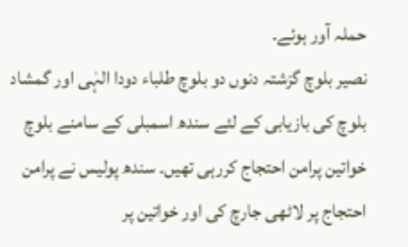حملہ آور ہوئے۔
نصیر بلوچ گزشتہ دنوں دو بلوچ طلباء دودا الہٰی اور گمشاد بلوچ کی بازیابی کے لئے سندھ اسمبلی کے سامنے بلوچ خواتین پرامن احتجاج کررہی تھیں۔ سندھ پولیس نے پرامن احتجاج پر لاٹھی جارچ کی اور خواتین پر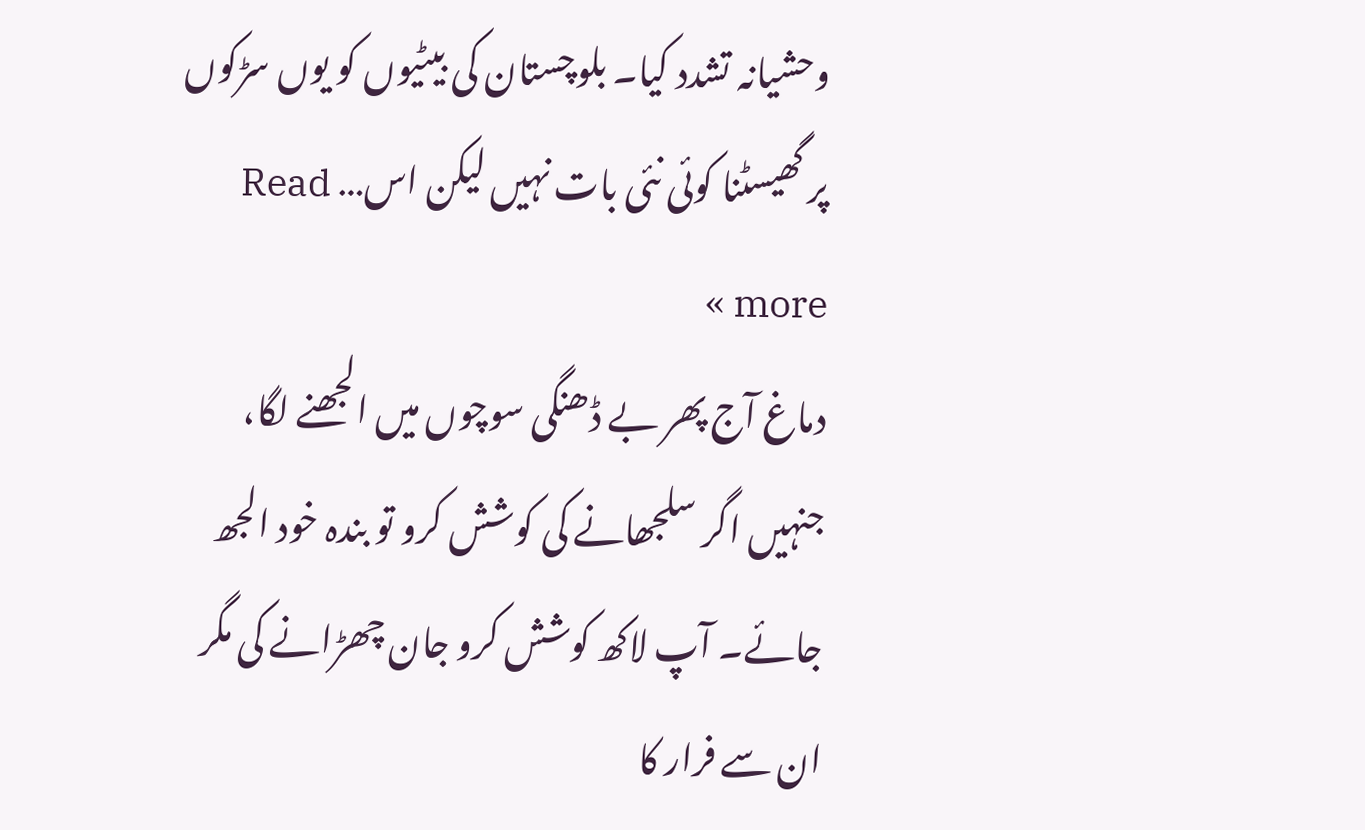وحشیانہ تشدد کیا۔ بلوچستان کی بیٹیوں کو یوں سڑکوں پر گھیسٹنا کوئی نئی بات نہیں لیکن اس… Read more »
دماغ آج پھر بے ڈھنگی سوچوں میں الجھنے لگا، جنہیں اگر سلجھانے کی کوشش کرو تو بندہ خود الجھ جائے۔ آپ لاکھ کوشش کرو جان چھڑانے کی مگر ان سے فرار کا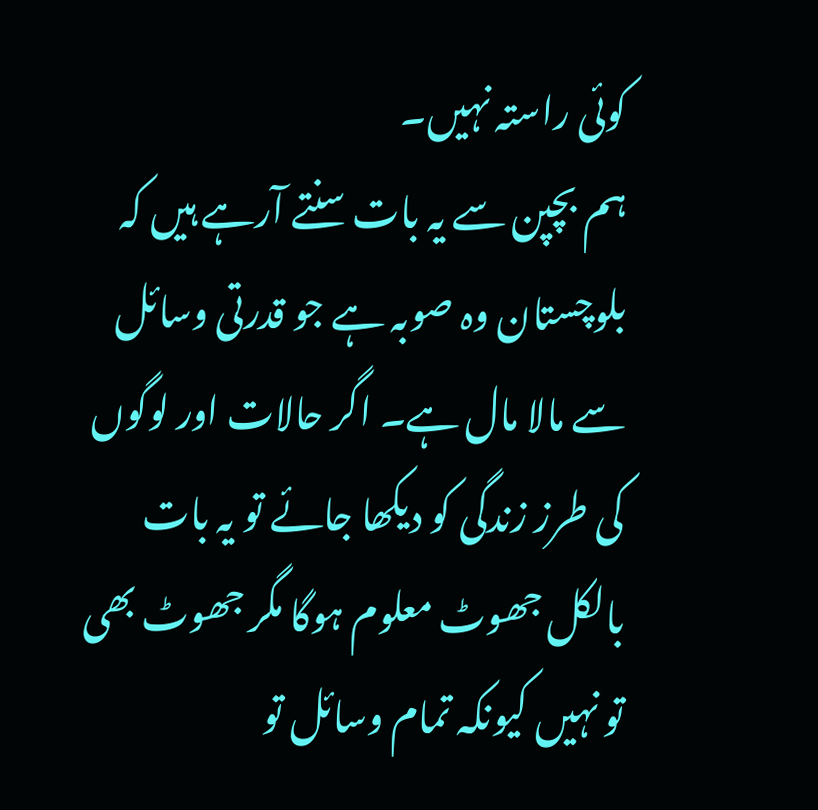کوئی راستہ نہیں۔
ہم بچپن سے یہ بات سنتے آرہے ہیں کہ بلوچستان وہ صوبہ ہے جو قدرتی وسائل سے مالا مال ہے۔ اگر حالات اور لوگوں کی طرز زندگی کو دیکھا جائے تو یہ بات بالکل جھوٹ معلوم ہوگا مگر جھوٹ بھی تو نہیں کیونکہ تمام وسائل تو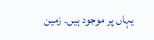یہاں پر موجود ہیں۔ زمین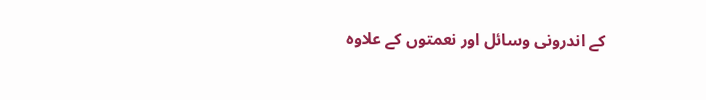کے اندرونی وسائل اور نعمتوں کے علاوہ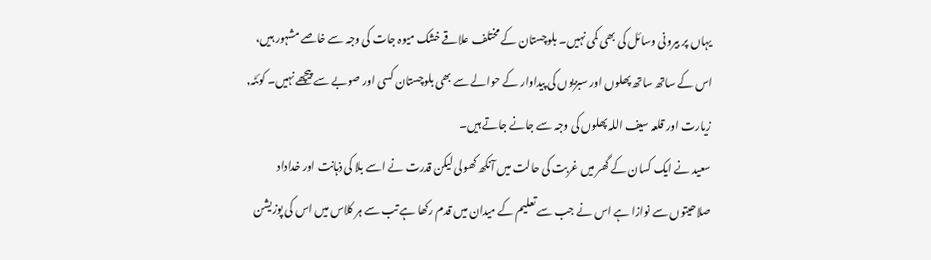یہاں پر بیرونی وسائل کی بھی کمی نہیں۔ بلوچستان کے مختلف علاقے خشک میوہ جات کی وجہ سے خاصے مشہور ہیں، اس کے ساتھ ساتھ پھلوں اور سبزیوں کی پیداوار کے حوالے سے بھی بلوچستان کسی اور صوبے سے پیچھے نہیں۔ کوئٹہ, زیارت اور قلعہ سیف اللہ پھلوں کی وجہ سے جانے جاتے ہیں۔
سعید نے ایک کسان کے گھر میں غربت کی حالت میں آنکھ کھولی لیکن قدرت نے اسے بلا کی ذہانت اور خداداد صلاحیتوں سے نوازا ہے اس نے جب سے تعلیم کے میدان میں قدم رکھا ہے تب سے ہر کلاس میں اس کی پوزیشن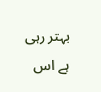بہتر رہی ہے اس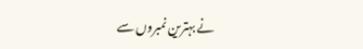نے بہترین نمبروں سے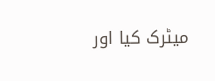میٹرک کیا اور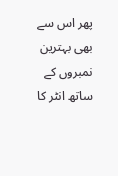پھر اس سے بھی بہترین نمبروں کے ساتھ انٹر کا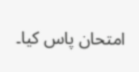امتحان پاس کیا۔